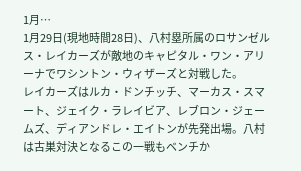1月…
1月29日(現地時間28日)、八村塁所属のロサンゼルス・レイカーズが敵地のキャピタル・ワン・アリーナでワシントン・ウィザーズと対戦した。
レイカーズはルカ・ドンチッチ、マーカス・スマート、ジェイク・ラレイビア、レブロン・ジェームズ、ディアンドレ・エイトンが先発出場。八村は古巣対決となるこの一戦もベンチか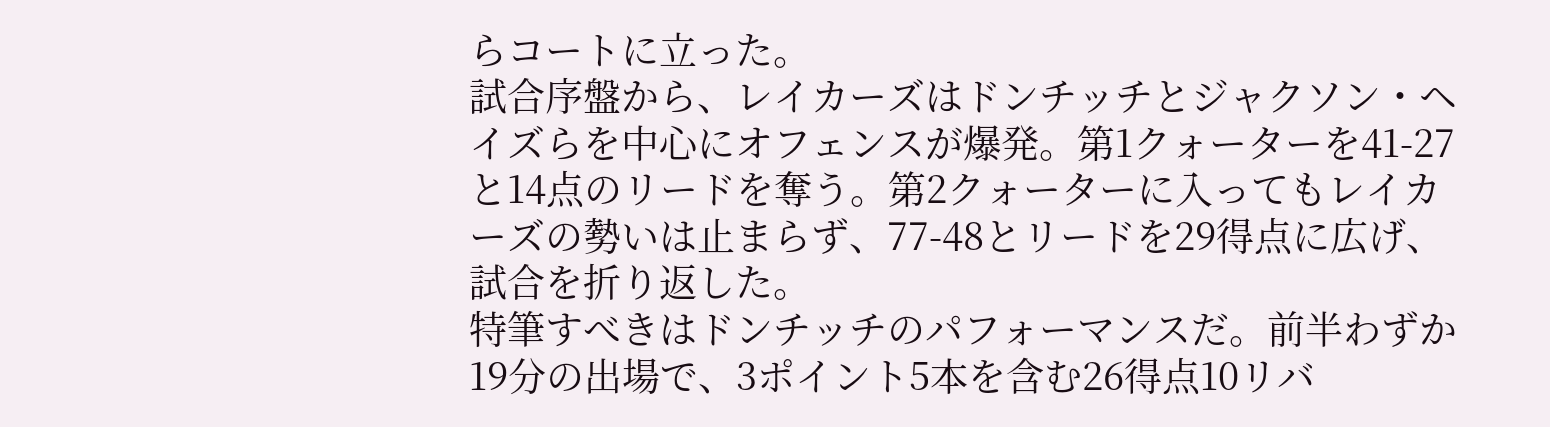らコートに立った。
試合序盤から、レイカーズはドンチッチとジャクソン・ヘイズらを中心にオフェンスが爆発。第1クォーターを41-27と14点のリードを奪う。第2クォーターに入ってもレイカーズの勢いは止まらず、77-48とリードを29得点に広げ、試合を折り返した。
特筆すべきはドンチッチのパフォーマンスだ。前半わずか19分の出場で、3ポイント5本を含む26得点10リバ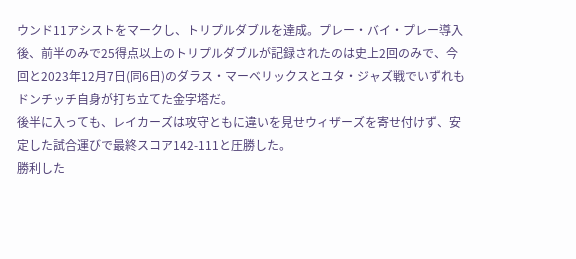ウンド11アシストをマークし、トリプルダブルを達成。プレー・バイ・プレー導入後、前半のみで25得点以上のトリプルダブルが記録されたのは史上2回のみで、今回と2023年12月7日(同6日)のダラス・マーベリックスとユタ・ジャズ戦でいずれもドンチッチ自身が打ち立てた金字塔だ。
後半に入っても、レイカーズは攻守ともに違いを見せウィザーズを寄せ付けず、安定した試合運びで最終スコア142-111と圧勝した。
勝利した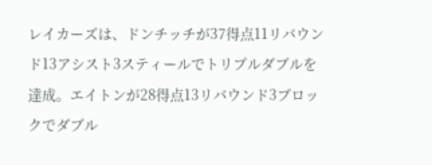レイカーズは、ドンチッチが37得点11リバウンド13アシスト3スティールでトリプルダブルを達成。エイトンが28得点13リバウンド3ブロックでダブル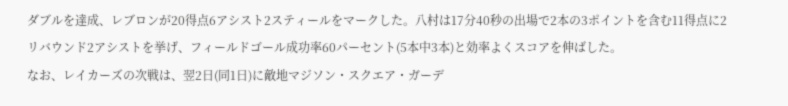ダブルを達成、レブロンが20得点6アシスト2スティールをマークした。八村は17分40秒の出場で2本の3ポイントを含む11得点に2リバウンド2アシストを挙げ、フィールドゴール成功率60パーセント(5本中3本)と効率よくスコアを伸ばした。
なお、レイカーズの次戦は、翌2日(同1日)に敵地マジソン・スクエア・ガーデ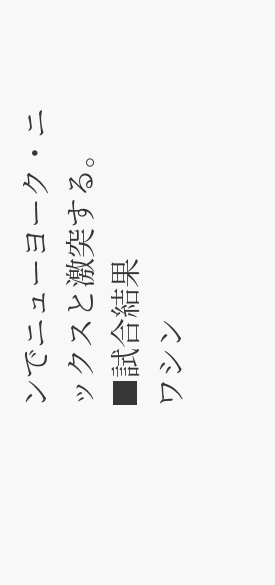ンでニューヨーク・ニックスと激突する。
■試合結果
ワシン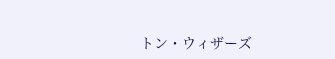トン・ウィザーズ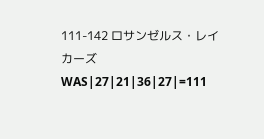111-142 ロサンゼルス・レイカーズ
WAS|27|21|36|27|=111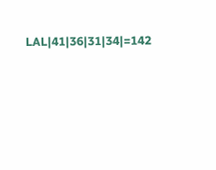LAL|41|36|31|34|=142